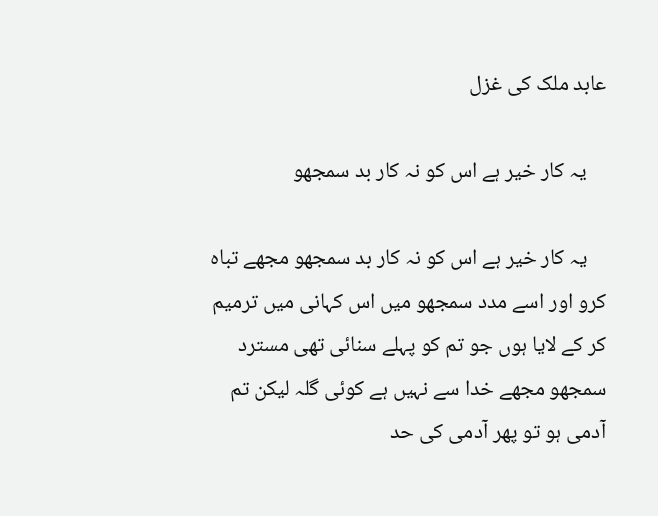عابد ملک کی غزل

    یہ کار خیر ہے اس کو نہ کار بد سمجھو

    یہ کار خیر ہے اس کو نہ کار بد سمجھو مجھے تباہ کرو اور اسے مدد سمجھو میں اس کہانی میں ترمیم کر کے لایا ہوں جو تم کو پہلے سنائی تھی مسترد سمجھو مجھے خدا سے نہیں ہے کوئی گلہ لیکن تم آدمی ہو تو پھر آدمی کی حد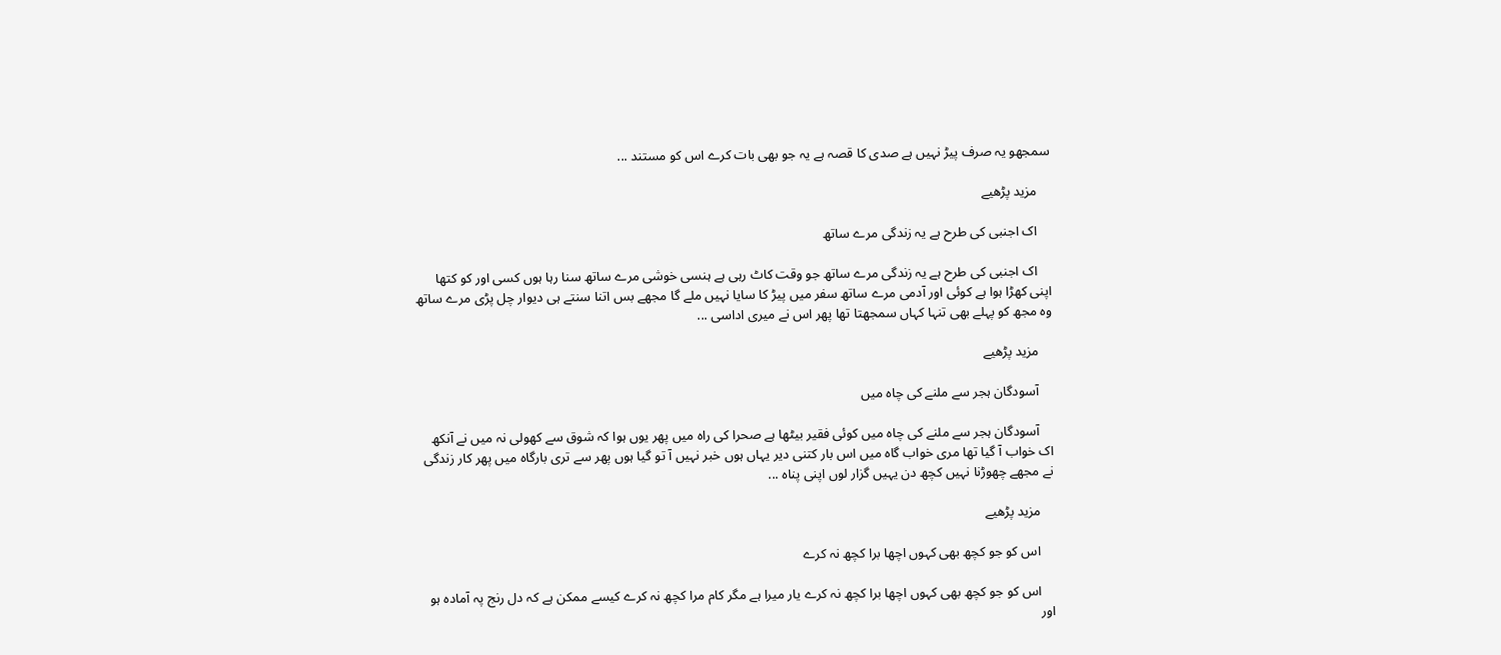سمجھو یہ صرف پیڑ نہیں ہے صدی کا قصہ ہے یہ جو بھی بات کرے اس کو مستند ...

    مزید پڑھیے

    اک اجنبی کی طرح ہے یہ زندگی مرے ساتھ

    اک اجنبی کی طرح ہے یہ زندگی مرے ساتھ جو وقت کاٹ رہی ہے ہنسی خوشی مرے ساتھ سنا رہا ہوں کسی اور کو کتھا اپنی کھڑا ہوا ہے کوئی اور آدمی مرے ساتھ سفر میں پیڑ کا سایا نہیں ملے گا مجھے بس اتنا سنتے ہی دیوار چل پڑی مرے ساتھ وہ مجھ کو پہلے بھی تنہا کہاں سمجھتا تھا پھر اس نے میری اداسی ...

    مزید پڑھیے

    آسودگان ہجر سے ملنے کی چاہ میں

    آسودگان ہجر سے ملنے کی چاہ میں کوئی فقیر بیٹھا ہے صحرا کی راہ میں پھر یوں ہوا کہ شوق سے کھولی نہ میں نے آنکھ اک خواب آ گیا تھا مری خواب گاہ میں اس بار کتنی دیر یہاں ہوں خبر نہیں آ تو گیا ہوں پھر سے تری بارگاہ میں پھر کار زندگی نے مجھے چھوڑنا نہیں کچھ دن یہیں گزار لوں اپنی پناہ ...

    مزید پڑھیے

    اس کو جو کچھ بھی کہوں اچھا برا کچھ نہ کرے

    اس کو جو کچھ بھی کہوں اچھا برا کچھ نہ کرے یار میرا ہے مگر کام مرا کچھ نہ کرے کیسے ممکن ہے کہ دل رنج پہ آمادہ ہو اور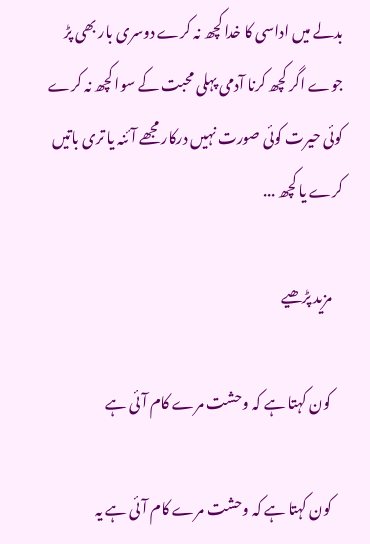بدلے میں اداسی کا خدا کچھ نہ کرے دوسری بار بھی پڑ جوے اگر کچھ کرنا آدمی پہلی محبت کے سوا کچھ نہ کرے کوئی حیرت کوئی صورت نہیں درکار مجھے آئنہ یا تری باتیں کرے یا کچھ ...

    مزید پڑھیے

    کون کہتا ہے کہ وحشت مرے کام آئی ہے

    کون کہتا ہے کہ وحشت مرے کام آئی ہے یہ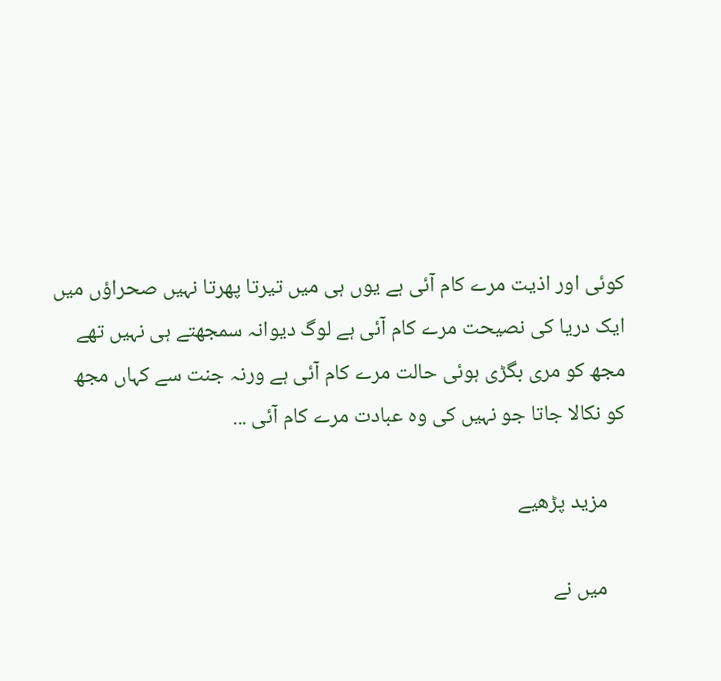کوئی اور اذیت مرے کام آئی ہے یوں ہی میں تیرتا پھرتا نہیں صحراؤں میں ایک دریا کی نصیحت مرے کام آئی ہے لوگ دیوانہ سمجھتے ہی نہیں تھے مجھ کو مری بگڑی ہوئی حالت مرے کام آئی ہے ورنہ جنت سے کہاں مجھ کو نکالا جاتا جو نہیں کی وہ عبادت مرے کام آئی ...

    مزید پڑھیے

    میں نے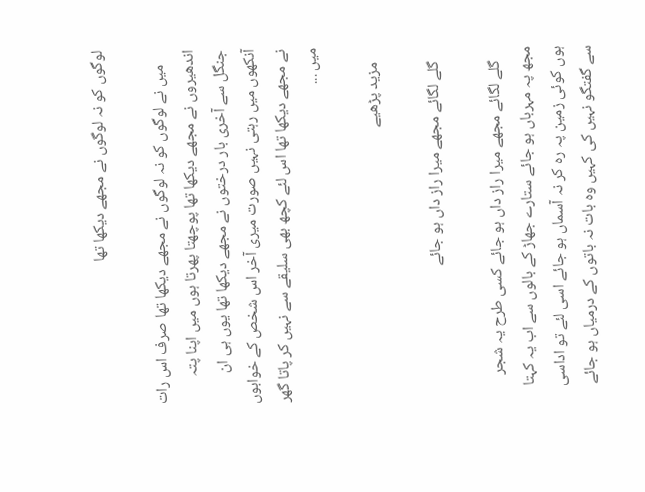لوگوں کو نہ لوگوں نے مجھے دیکھا تھا

    میں نے لوگوں کو نہ لوگوں نے مجھے دیکھا تھا صرف اس رات اندھیروں نے مجھے دیکھا تھا پوچھتا پھرتا ہوں میں اپنا پتہ جنگل سے آخری بار درختوں نے مجھے دیکھا تھا یوں ہی ان آنکھوں میں رہتی نہیں صورت میری آخر اس شخص کے خوابوں نے مجھے دیکھا تھا اس لئے کچھ بھی سلیقے سے نہیں کر پاتا گھر میں ...

    مزید پڑھیے

    گلے لگائے مجھے میرا راز داں ہو جائے

    گلے لگائے مجھے میرا راز داں ہو جائے کسی طرح یہ شجر مجھ پہ مہرباں ہو جائے ستارے جھاڑ کے بالوں سے اب یہ کہتا ہوں کوئی زمین پہ رہ کر نہ آسماں ہو جائے اسی لئے تو اداسی سے گفتگو نہیں کی کہیں وہ بات نہ باتوں کے درمیاں ہو جائے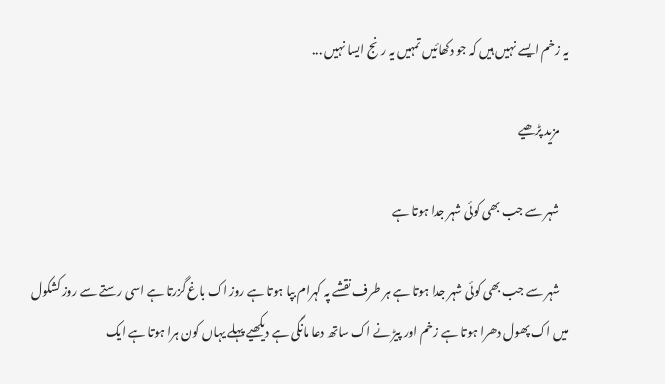یہ زخم ایسے نہیں ہیں کہ جو دکھائیں تمہیں یہ رنج ایسا نہیں ...

    مزید پڑھیے

    شہر سے جب بھی کوئی شہر جدا ہوتا ہے

    شہر سے جب بھی کوئی شہر جدا ہوتا ہے ہر طرف نقشے پہ کہرام بپا ہوتا ہے روز اک باغ گزرتا ہے اسی رستے سے روز کشکول میں اک پھول دھرا ہوتا ہے زخم اور پیڑ نے اک ساتھ دعا مانگی ہے دیکھیے پہلے یہاں کون ہرا ہوتا ہے ایک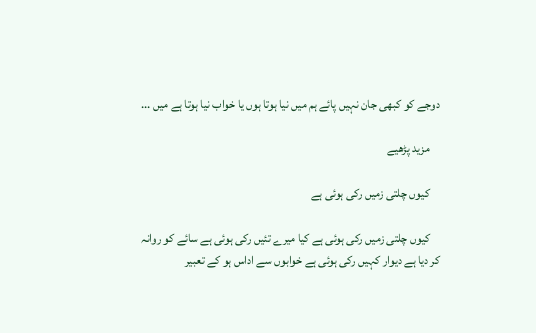دوجے کو کبھی جان نہیں پائے ہم میں نیا ہوتا ہوں یا خواب نیا ہوتا ہے میں ...

    مزید پڑھیے

    کیوں چلتی زمیں رکی ہوئی ہے

    کیوں چلتی زمیں رکی ہوئی ہے کیا میرے تئیں رکی ہوئی ہے سائے کو روانہ کر دیا ہے دیوار کہیں رکی ہوئی ہے خوابوں سے اداس ہو کے تعبیر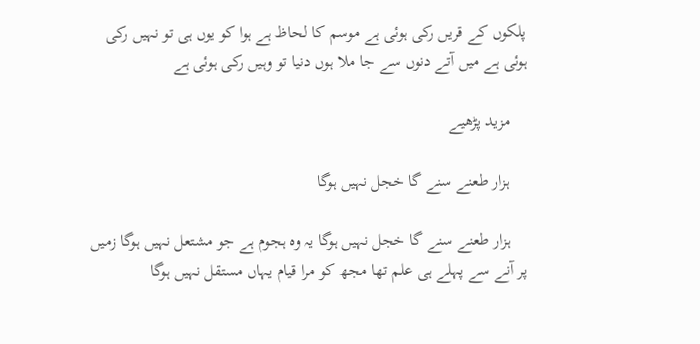پلکوں کے قریں رکی ہوئی ہے موسم کا لحاظ ہے ہوا کو یوں ہی تو نہیں رکی ہوئی ہے میں آتے دنوں سے جا ملا ہوں دنیا تو وہیں رکی ہوئی ہے

    مزید پڑھیے

    ہزار طعنے سنے گا خجل نہیں ہوگا

    ہزار طعنے سنے گا خجل نہیں ہوگا یہ وہ ہجوم ہے جو مشتعل نہیں ہوگا زمیں پر آنے سے پہلے ہی علم تھا مجھ کو مرا قیام یہاں مستقل نہیں ہوگا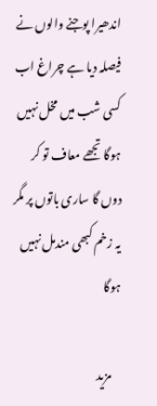اندھیرا پوجنے والوں نے فیصلہ دیا ہے چراغ اب کسی شب میں مخل نہیں ہوگا تجھے معاف تو کر دوں گا ساری باتوں پر مگر یہ زخم کبھی مندمل نہیں ہوگا

    مزید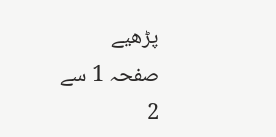پڑھیے
صفحہ 1 سے 2